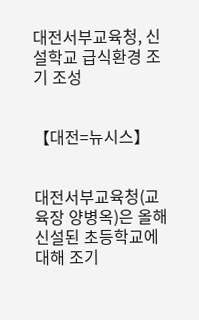대전서부교육청, 신설학교 급식환경 조기 조성


【대전=뉴시스】


대전서부교육청(교육장 양병옥)은 올해 신설된 초등학교에 대해 조기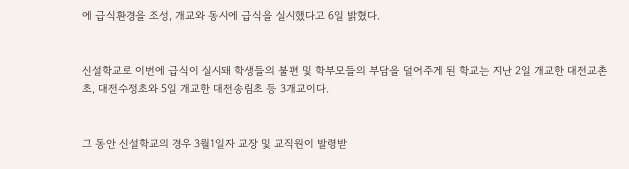에 급식환경을 조성, 개교와 동시에 급식을 실시했다고 6일 밝혔다.


신설학교로 이번에 급식이 실시돼 학생들의 불편 및 학부모들의 부담을 덜어주게 된 학교는 지난 2일 개교한 대전교촌초, 대전수정초와 5일 개교한 대전송림초 등 3개교이다.


그 동안 신설학교의 경우 3월1일자 교장 및 교직원이 발령받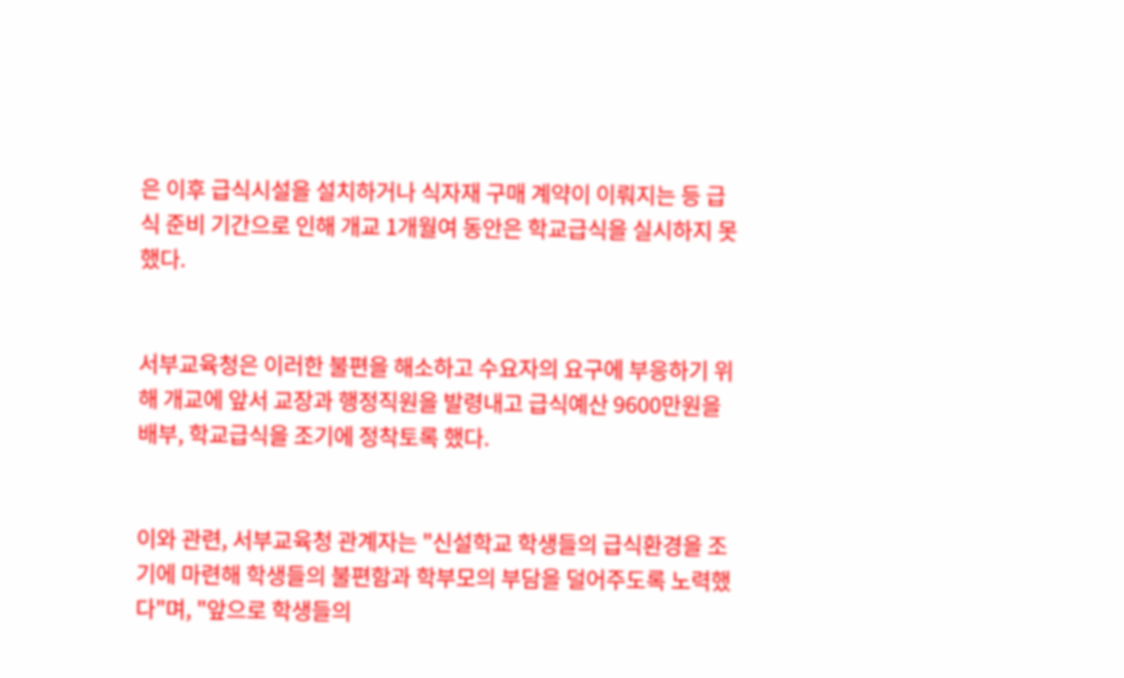은 이후 급식시설을 설치하거나 식자재 구매 계약이 이뤄지는 등 급식 준비 기간으로 인해 개교 1개월여 동안은 학교급식을 실시하지 못했다.


서부교육청은 이러한 불편을 해소하고 수요자의 요구에 부응하기 위해 개교에 앞서 교장과 행정직원을 발령내고 급식예산 9600만원을 배부, 학교급식을 조기에 정착토록 했다.


이와 관련, 서부교육청 관계자는 "신설학교 학생들의 급식환경을 조기에 마련해 학생들의 불편함과 학부모의 부담을 덜어주도록 노력했다"며, "앞으로 학생들의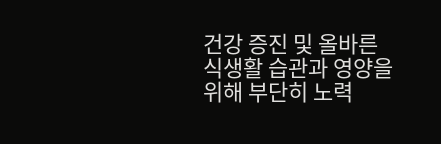건강 증진 및 올바른 식생활 습관과 영양을 위해 부단히 노력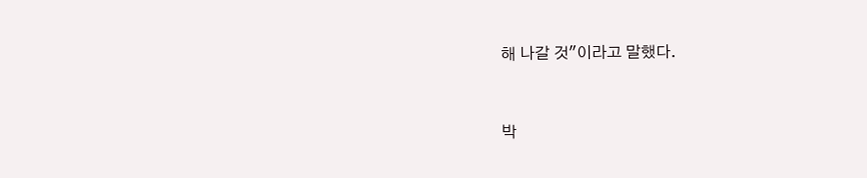해 나갈 것"이라고 말했다.


박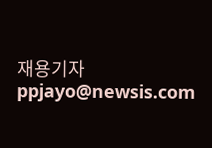재용기자 ppjayo@newsis.com